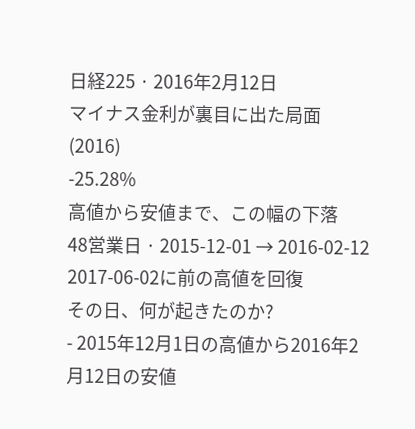日経225 · 2016年2月12日
マイナス金利が裏目に出た局面(2016)
-25.28%
高値から安値まで、この幅の下落
48営業日 · 2015-12-01 → 2016-02-12
2017-06-02に前の高値を回復
その日、何が起きたのか?
- 2015年12月1日の高値から2016年2月12日の安値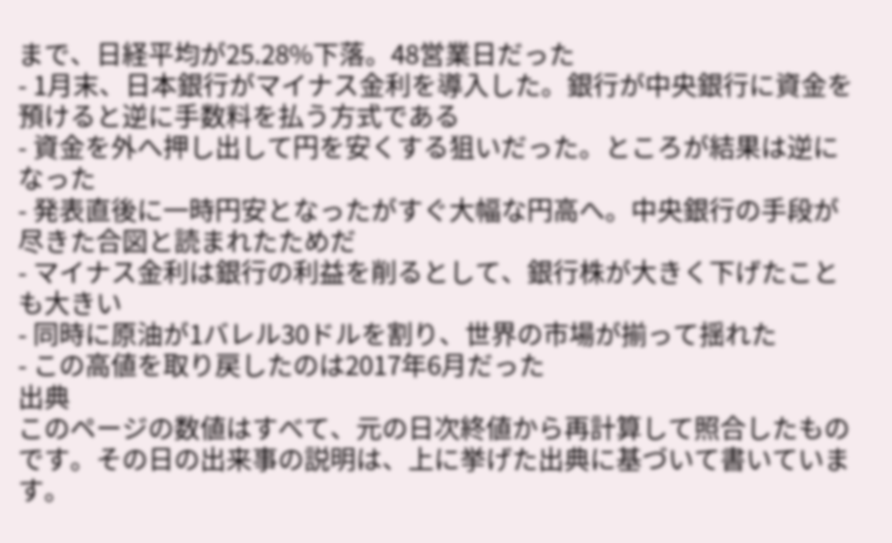まで、日経平均が25.28%下落。48営業日だった
- 1月末、日本銀行がマイナス金利を導入した。銀行が中央銀行に資金を預けると逆に手数料を払う方式である
- 資金を外へ押し出して円を安くする狙いだった。ところが結果は逆になった
- 発表直後に一時円安となったがすぐ大幅な円高へ。中央銀行の手段が尽きた合図と読まれたためだ
- マイナス金利は銀行の利益を削るとして、銀行株が大きく下げたことも大きい
- 同時に原油が1バレル30ドルを割り、世界の市場が揃って揺れた
- この高値を取り戻したのは2017年6月だった
出典
このページの数値はすべて、元の日次終値から再計算して照合したものです。その日の出来事の説明は、上に挙げた出典に基づいて書いています。